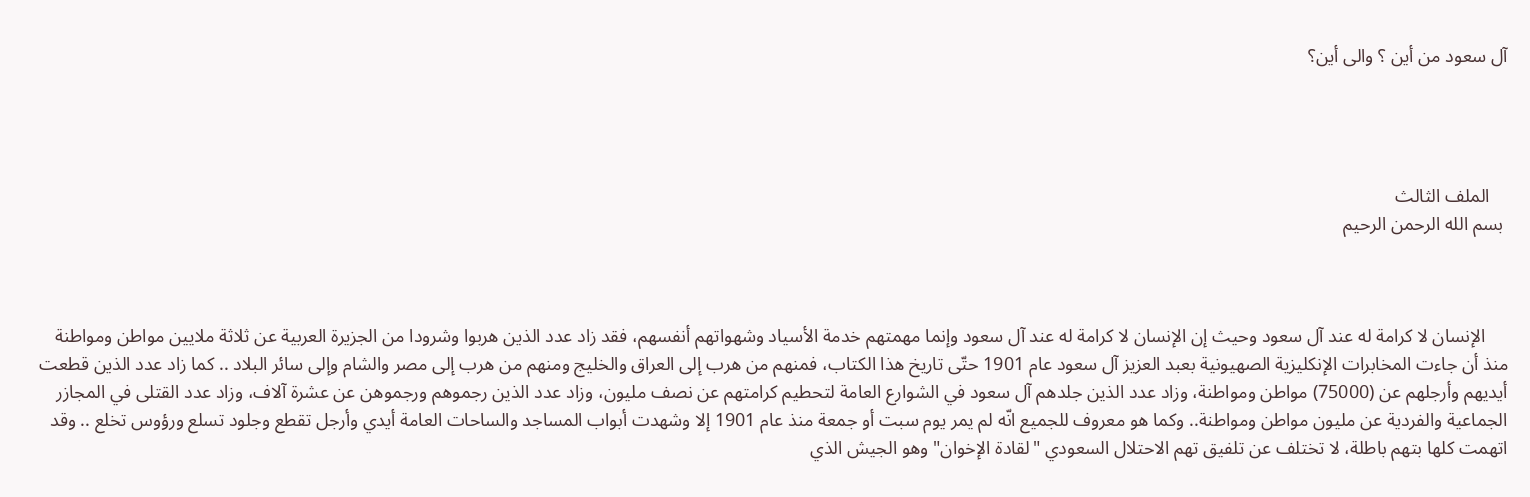آل سعود من أين ؟ والى أين؟




    الملف الثالث
 بسم الله الرحمن الرحيم



     الإنسان لا كرامة له عند آل سعود وحيث إن الإنسان لا كرامة له عند آل سعود وإنما مهمتهم خدمة الأسياد وشهواتهم أنفسهم، فقد زاد عدد الذين هربوا وشرودا من الجزيرة العربية عن ثلاثة ملايين مواطن ومواطنة منذ أن جاءت المخابرات الإنكليزية الصهيونية بعبد العزيز آل سعود عام 1901 حتّى تاريخ هذا الكتاب، فمنهم من هرب إلى العراق والخليج ومنهم من هرب إلى مصر والشام وإلى سائر البلاد .. كما زاد عدد الذين قطعت أيديهم وأرجلهم عن (75000) مواطن ومواطنة، وزاد عدد الذين جلدهم آل سعود في الشوارع العامة لتحطيم كرامتهم عن نصف مليون، وزاد عدد الذين رجموهم ورجموهن عن عشرة آلاف، وزاد عدد القتلى في المجازر الجماعية والفردية عن مليون مواطن ومواطنة.. وكما هو معروف للجميع انّه لم يمر يوم سبت أو جمعة منذ عام 1901 إلا وشهدت أبواب المساجد والساحات العامة أيدي وأرجل تقطع وجلود تسلع ورؤوس تخلع .. وقد اتهمت كلها بتهم باطلة، لا تختلف عن تلفيق تهم الاحتلال السعودي "لقادة الإخوان" وهو الجيش الذي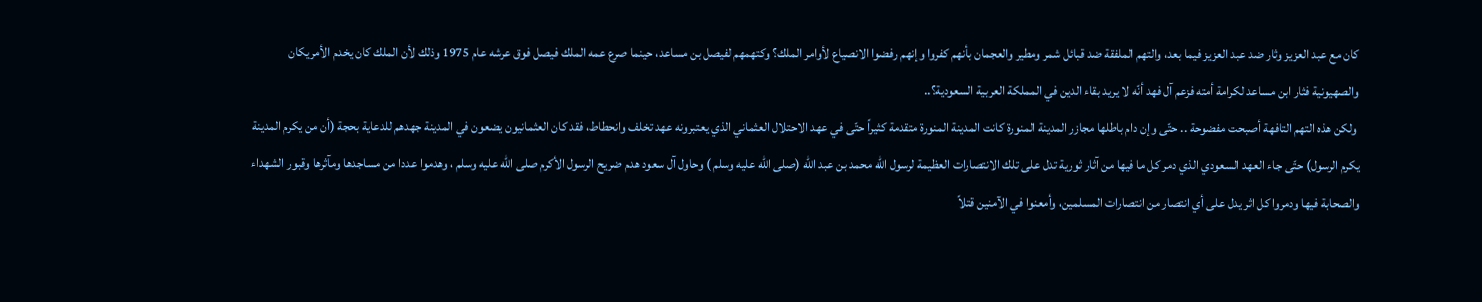كان مع عبد العزيز وثار ضد عبد العزيز فيما بعد، والتهم الملفقة ضد قبائل شمر ومطير والعجمان بأنهم كفروا وإنهم رفضوا الانصياع لأوامر الملك؟ وكتهمهم لفيصل بن مساعد، حينما صرع عمه الملك فيصل فوق عرشه عام 1975 وذلك لأن الملك كان يخدم الأمريكان والصهيونية فثار ابن مساعد لكرامة أمته فزعم آل فهد أنّه لا يريد بقاء الدين في المملكة العربية السعودية؟..
 ولكن هذه التهم التافهة أصبحت مفضوحة .. حتّى وإن دام باطلها مجازر المدينة المنورة كانت المدينة المنورة متقدمة كثيراً حتّى في عهد الاحتلال العثماني الذي يعتبرونه عهد تخلف وانحطاط، فقد كان العثمانيون يضعون في المدينة جهدهم للدعاية بحجة (أن من يكرم المدينة يكرم الرسول) حتّى جاء العهد السعودي الذي دمر كل ما فيها من آثار ثورية تدل على تلك الانتصارات العظيمة لرسول الله محمد بن عبد الله (صلى الله عليه وسلم ) وحاول آل سعود هدم ضريح الرسول الأكرم صلى الله عليه وسلم ، وهدموا عددا من مساجدها ومآثرها وقبور الشهداء والصحابة فيها ودمروا كل اثر يدل على أي انتصار من انتصارات المسلمين، وأمعنوا في الآمنين قتلاً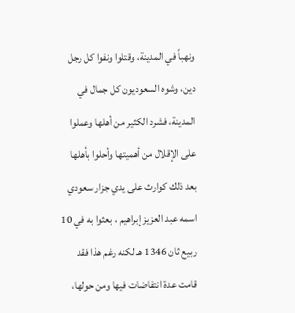ونهباً في المدينة، وقتلوا ونفوا كل رجل دين، وشوه السعوديون كل جمال في المدينة، فشرد الكثير من أهلها وعملوا على الإقلال من أهميتها وأحلوا بأهلها بعد ذلك كوارث على يدي جزار سعودي اسمه عبد العزيز إبراهيم ، بعثوا به في 10 ربيع ثان 1346 هـ لكنه رغم هذا فقد قامت عدة انتفاضات فيها ومن حولها،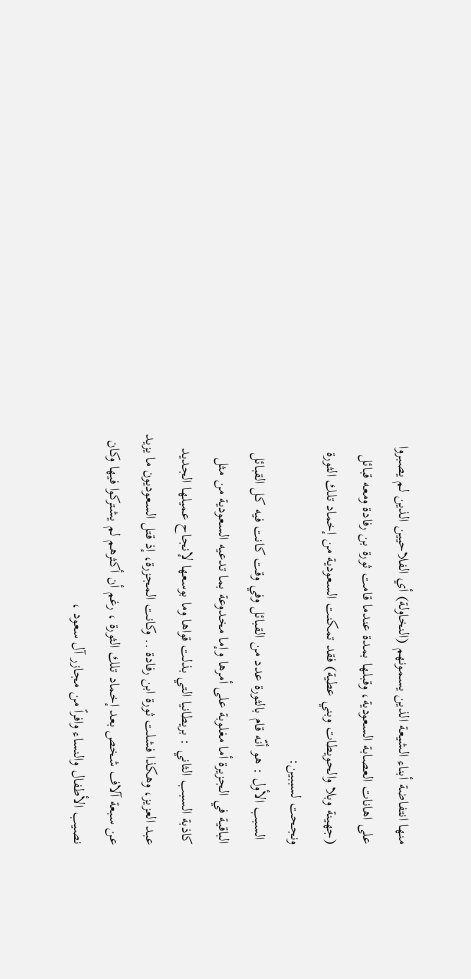منها انتفاضة أبناء الشيعة الذين يسمونهم (النخاولة) أي الفلاحيين الذين لم يصبروا على اهانات العصابة السعودية، وقبلها بمدة عندما قامت ثورة بن رفادة ومعه قبائل (جهينة وبلا والحويطات وبني عطية) فقد تمكنت السعودية من إخماد تلك الثورة ونجحت لسببين:
 السبب الأول : هو أنّه قام بالثورة عدد من القبائل وفي وقت كانت فيه كل القبائل الباقية في الجزيرة أما مغلوبة على أمرها وإما مخدوعة بما تدعيه السعودية من مثل كاذبة السبب الثاني : بريطانيا التي بذلت قواها وما بوسعها لإنجاح عميلها الجديد عبد العزيز، وهكذا فشلت ثورة ابن رفادة .. وكانت المجزرة، إذ قتل السعوديون ما يزيد عن سبعة آلاف شخص بعد إخماد تلك الثورة ، رغم أن أكثرهم لم يشتركوا فيها وكان نصيب الأطفال والنساء وافراً من مجازر آل سعود ،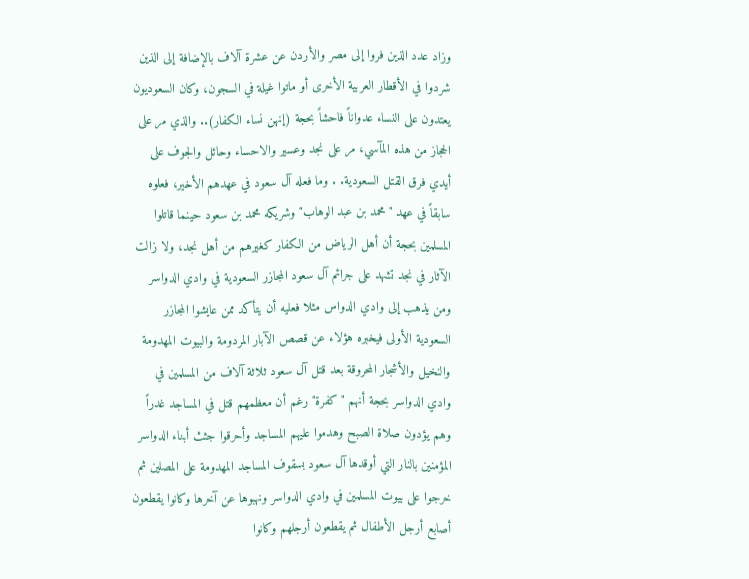وزاد عدد الذين فروا إلى مصر والأردن عن عشرة آلاف بالإضافة إلى الذين شردوا في الأقطار العربية الأخرى أو ماتوا غيلة في السجون، وكان السعوديون يعتدون على النساء عدواناً فاحشاً بحجة (إنهن نساء الكفار).. والذي مر على الحجاز من هذه المآسي، مر على نجد وعسير والاحساء وحائل والجوف على أيدي فرق القتل السعودية. . وما فعله آل سعود في عهدهم الأخير، فعلوه سابقاً في عهد "محمد بن عبد الوهاب" وشريكه محمد بن سعود حينما قاتلوا المسلمين بحجة أن أهل الرياض من الكفار كغيرهم من أهل نجد، ولا زالت الآثار في نجد تشهد على جرائم آل سعود المجازر السعودية في وادي الدواسر ومن يذهب إلى وادي الدواس مثلا فعليه أن يتأكد ممن عايشوا المجازر السعودية الأولى فيخبره هؤلاء عن قصص الآبار المردومة والبيوت المهدومة والنخيل والأشجار المحروقة بعد قتل آل سعود ثلاثة آلاف من المسلمين في وادي الدواسر بحجة أنهم "كفرة" رغم أن معظمهم قتل في المساجد غدراً وهم يؤدون صلاة الصبح وهدموا عليهم المساجد وأحرقوا جثث أبناء الدواسر المؤمنين بالنار التي أوقدها آل سعود بسقوف المساجد المهدومة على المصلين ثم خرجوا على بيوت المسلمين في وادي الدواسر ونهبوها عن آخرها وكانوا يقطعون أصابع أرجل الأطفال ثم يقطعون أرجلهم وكانوا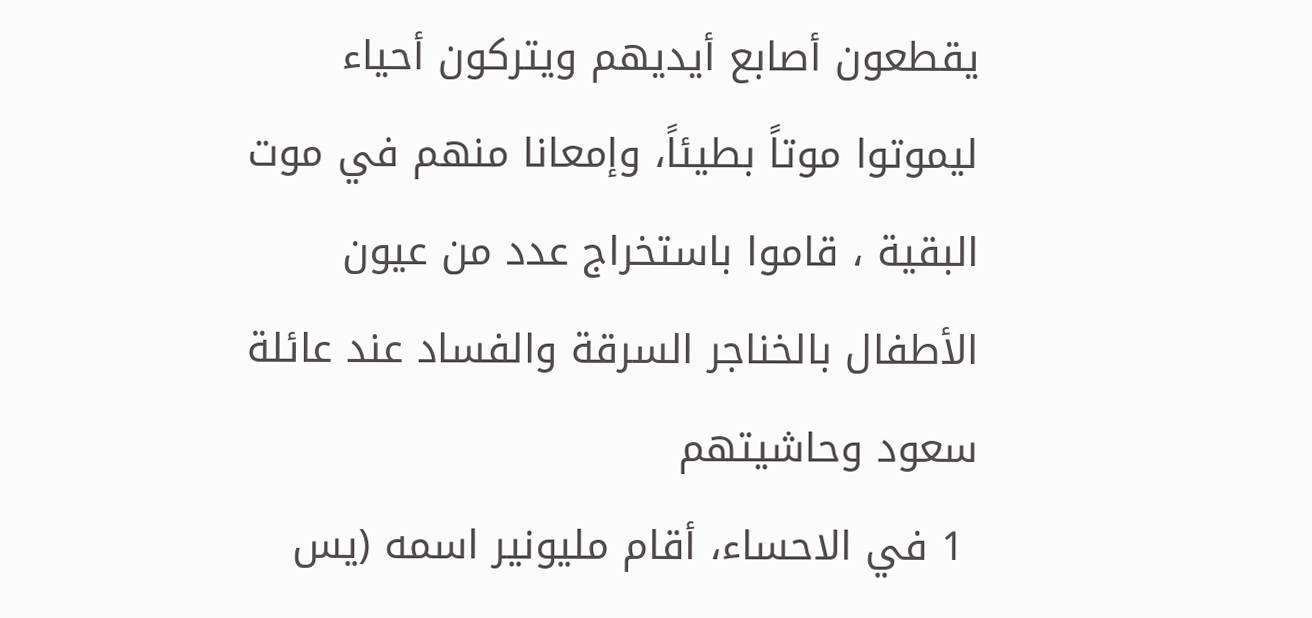يقطعون أصابع أيديهم ويتركون أحياء ليموتوا موتاً بطيئاً، وإمعانا منهم في موت البقية ، قاموا باستخراج عدد من عيون الأطفال بالخناجر السرقة والفساد عند عائلة سعود وحاشيتهم
 1 في الاحساء، أقام مليونير اسمه (يس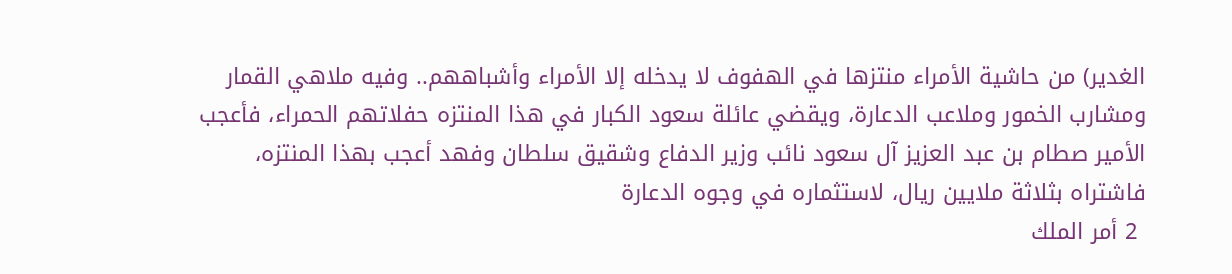الغدير) من حاشية الأمراء منتزها في الهفوف لا يدخله إلا الأمراء وأشباههم.. وفيه ملاهي القمار ومشارب الخمور وملاعب الدعارة، ويقضي عائلة سعود الكبار في هذا المنتزه حفلاتهم الحمراء، فأعجب الأمير صطام بن عبد العزيز آل سعود نائب وزير الدفاع وشقيق سلطان وفهد أعجب بهذا المنتزه، فاشتراه بثلاثة ملايين ريال، لاستثماره في وجوه الدعارة
 2 أمر الملك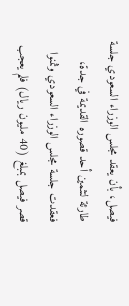فيصل، بأن يعقد مجلس الوزراء السعودي جلسة طارئة لتثمين أحد قصوره القديمة في جدة، فعقدت جلسة مجلس الوزراء السعودي وثمنوا قصر فيصل بمبلغ (40 مليون ريال) فلم يعجب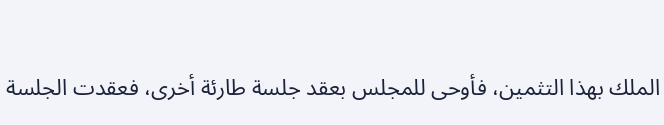الملك بهذا التثمين، فأوحى للمجلس بعقد جلسة طارئة أخرى، فعقدت الجلسة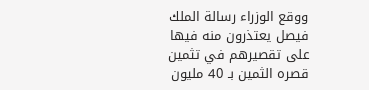ووقع الوزراء رسالة الملك فيصل يعتذرون منه فيها على تقصيرهم في تثمين قصره الثمين بـ 40 مليون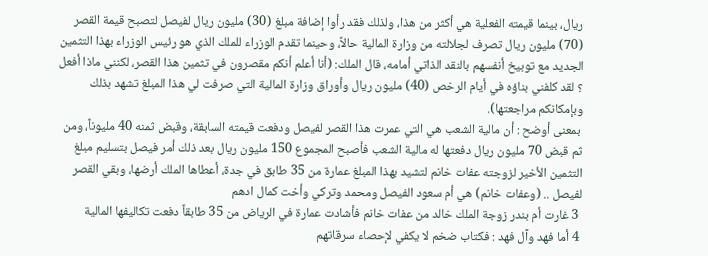ريال، بينما قيمته الفعلية هي أكثر من هذا، ولذلك فقد رأوا إضافة مبلغ (30) مليون ريال لفيصل لتصبح قيمة القصر (70) مليون ريال تصرف لجلالته من وزارة المالية حالاً، وحينما تقدم الوزراء للملك الذي هو رئيس الوزراء بهذا التثمين الجديد مع توبيخ أنفسهم بالنقد الذاتي أمامه، قال الملك: (أنا أعلم أنكم مقصرون في تثمين هذا القصر، لكنني ماذا أفعل ؟ لقد كلفني بناؤه في أيام الرخص (40) مليون ريال وأوراق وزارة المالية التي صرفت لي هذا المبلغ تشهد بذلك وبإمكانكم مراجعتها).
 بمعنى أوضح : أن مالية الشعب هي التي عمرت هذا القصر لفيصل ودفعت قيمته السابقة، وقبض ثمنه 40 مليوناً، ومن ثم قبض 70 مليون ريال دفعتها له مالية الشعب فأصبح المجموع 150 مليون ريال بعد ذلك أمر فيصل بتسليم مبلغ التثمين الأخير لزوجته عفات خانم لتشيد بهذا المبلغ عمارة من 35 طابق في جدة، أعطاها الملك أرضها، وبقي القصر لفيصل .. (وعفات خانم) هي أم سعود الفيصل ومحمد وتركي وأخت كمال ادهم
 3 غارت أم بندر زوجة الملك خالد من عفات خانم فأشادت عمارة في الرياض من 35 طابقاً دفعت تكاليفها المالية
 4 أما فهد وآل فهد : فكتاب ضخم لا يكفي لإحصاء سرقاتهم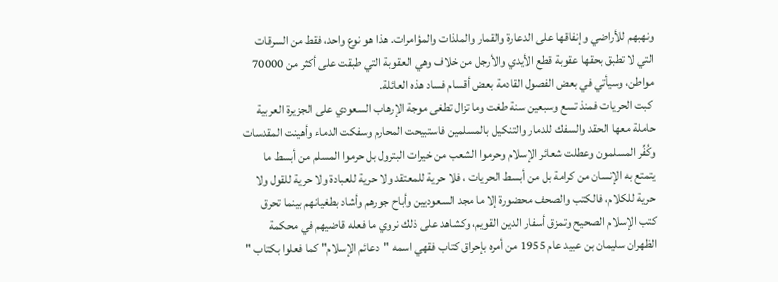ونهبهم للأراضي وإنفاقها على الدعارة والقمار والملذات والمؤامرات. هذا هو نوع واحد، فقط من السرقات التي لا تطبق بحقها عقوبة قطع الأيدي والأرجل من خلاف وهي العقوبة التي طبقت على أكثر من 70000 مواطن، وسيأتي في بعض الفصول القادمة بعض أقسام فساد هذه العائلة.
 كبت الحريات فمنذ تسع وسبعين سنة طغت وما تزال تطغى موجة الإرهاب السعودي على الجزيرة العربية حاملة معها الحقد والسفك للدمار والتنكيل بالمسلمين فاستبيحت المحارم وسفكت الدماء وأهينت المقدسات وكُفِّر المسلمون وعطلت شعائر الإسلام وحرموا الشعب من خيرات البترول بل حرموا المسلم من أبسط ما يتمتع به الإنسان من كرامة بل من أبسط الحريات ، فلا حرية للمعتقد ولا حرية للعبادة ولا حرية للقول ولا حرية للكلام، فالكتب والصحف محضورة إلا ما مجد السعوديين وأباح جورهم وأشاد بطغيانهم بينما تحرق كتب الإسلام الصحيح وتمزق أسفار الدين القويم، وكشاهد على ذلك نروي ما فعله قاضيهم في محكمة الظهران سليمان بن عبيد عام 1955 من أمره بإحراق كتاب فقهي اسمه "دعائم الإسلام" كما فعلوا بكتاب "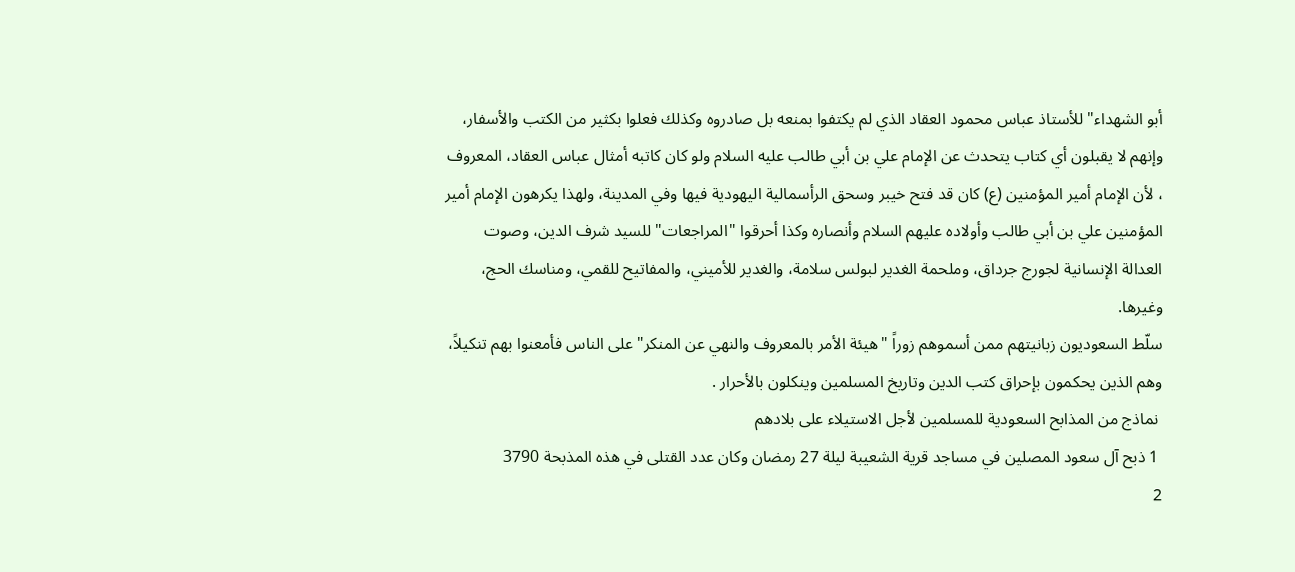أبو الشهداء" للأستاذ عباس محمود العقاد الذي لم يكتفوا بمنعه بل صادروه وكذلك فعلوا بكثير من الكتب والأسفار، وإنهم لا يقبلون أي كتاب يتحدث عن الإمام علي بن أبي طالب عليه السلام ولو كان كاتبه أمثال عباس العقاد، المعروف ، لأن الإمام أمير المؤمنين (ع) كان قد فتح خيبر وسحق الرأسمالية اليهودية فيها وفي المدينة، ولهذا يكرهون الإمام أمير المؤمنين علي بن أبي طالب وأولاده عليهم السلام وأنصاره وكذا أحرقوا "المراجعات" للسيد شرف الدين، وصوت العدالة الإنسانية لجورج جرداق، وملحمة الغدير لبولس سلامة، والغدير للأميني، والمفاتيح للقمي، ومناسك الحج، وغيرها.
سلّط السعوديون زبانيتهم ممن أسموهم زوراً "هيئة الأمر بالمعروف والنهي عن المنكر" على الناس فأمعنوا بهم تنكيلاً، وهم الذين يحكمون بإحراق كتب الدين وتاريخ المسلمين وينكلون بالأحرار .
 نماذج من المذابح السعودية للمسلمين لأجل الاستيلاء على بلادهم
 1 ذبح آل سعود المصلين في مساجد قرية الشعيبة ليلة 27 رمضان وكان عدد القتلى في هذه المذبحة 3790
2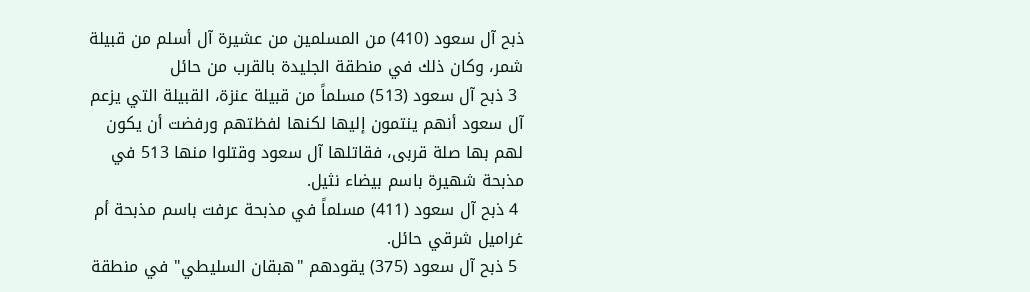ذبح آل سعود (410) من المسلمين من عشيرة آل أسلم من قبيلة شمر، وكان ذلك في منطقة الجليدة بالقرب من حائل
 3 ذبح آل سعود (513) مسلماً من قبيلة عنزة، القبيلة التي يزعم آل سعود أنهم ينتمون إليها لكنها لفظتهم ورفضت أن يكون لهم بها صلة قربى، فقاتلها آل سعود وقتلوا منها 513 في مذبحة شهيرة باسم بيضاء نثيل.
 4 ذبح آل سعود (411) مسلماً في مذبحة عرفت باسم مذبحة أم غراميل شرقي حائل.
 5 ذبح آل سعود (375) يقودهم "هبقان السليطي" في منطقة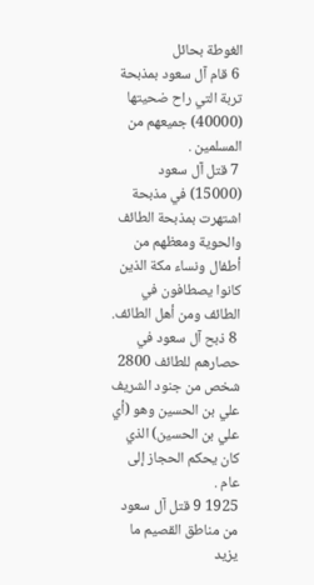الغوطة بحائل
 6 قام آل سعود بمذبحة تربة التي راح ضحيتها (40000) جميعهم من المسلمين .
 7 قتل آل سعود (15000) في مذبحة اشتهرت بمذبحة الطائف والحوية ومعظهم من أطفال ونساء مكة الذين كانوا يصطافون في الطائف ومن أهل الطائف.
 8 ذبح آل سعود في حصارهم للطائف 2800 شخص من جنود الشريف علي بن الحسين وهو (أي علي بن الحسين) الذي كان يحكم الحجاز إلى عام .
1925 9 قتل آل سعود من مناطق القصيم ما يزيد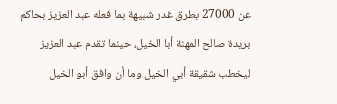عن 27000 بطرق غدر شبيهة بما فعله عبد العزيز بحاكم بريدة صالح المهنة أبا الخيل، حينما تقدم عبد العزيز ليخطب شقيقة أبي الخيل وما أن وافق أبو الخيل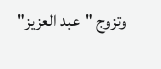وتزوج "عبد العزيز"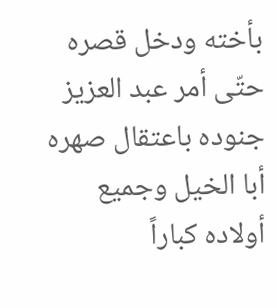بأخته ودخل قصره حتّى أمر عبد العزيز جنوده باعتقال صهره أبا الخيل وجميع أولاده كباراً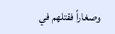وصغاراً فقتلهم في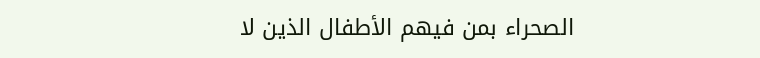الصحراء بمن فيهم الأطفال الذين لا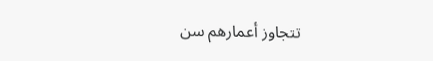تتجاوز أعمارهم سن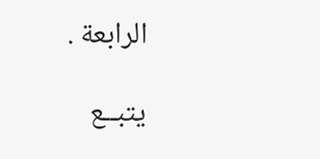الرابعة .

يتبــع